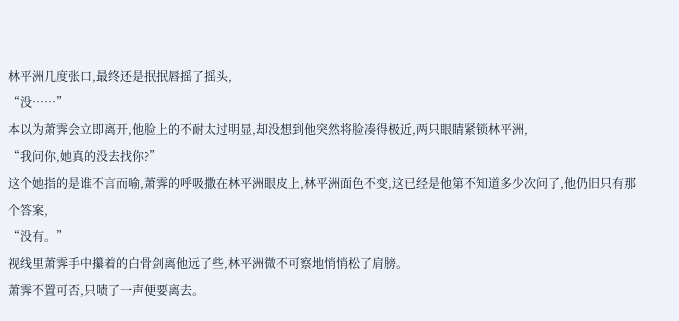林平洲几度张口,最终还是抿抿唇摇了摇头,
“没……”
本以为萧霁会立即离开,他脸上的不耐太过明显,却没想到他突然将脸凑得极近,两只眼睛紧锁林平洲,
“我问你,她真的没去找你?”
这个她指的是谁不言而喻,萧霁的呼吸撒在林平洲眼皮上,林平洲面色不变,这已经是他第不知道多少次问了,他仍旧只有那个答案,
“没有。”
视线里萧霁手中攥着的白骨剑离他远了些,林平洲微不可察地悄悄松了肩膀。
萧霁不置可否,只啧了一声便要离去。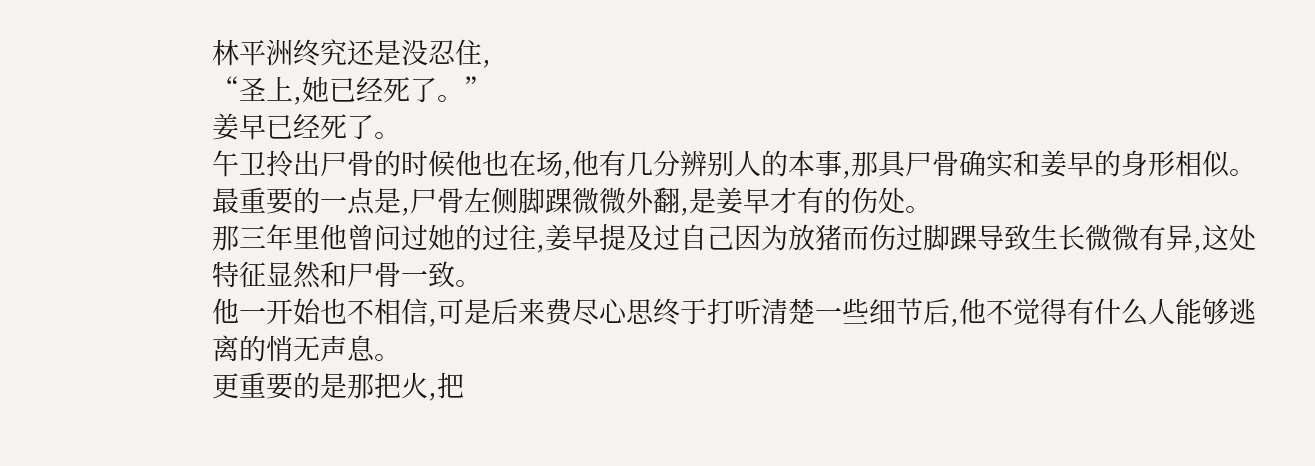林平洲终究还是没忍住,
“圣上,她已经死了。”
姜早已经死了。
午卫拎出尸骨的时候他也在场,他有几分辨别人的本事,那具尸骨确实和姜早的身形相似。
最重要的一点是,尸骨左侧脚踝微微外翻,是姜早才有的伤处。
那三年里他曾问过她的过往,姜早提及过自己因为放猪而伤过脚踝导致生长微微有异,这处特征显然和尸骨一致。
他一开始也不相信,可是后来费尽心思终于打听清楚一些细节后,他不觉得有什么人能够逃离的悄无声息。
更重要的是那把火,把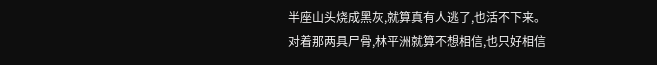半座山头烧成黑灰,就算真有人逃了,也活不下来。
对着那两具尸骨,林平洲就算不想相信,也只好相信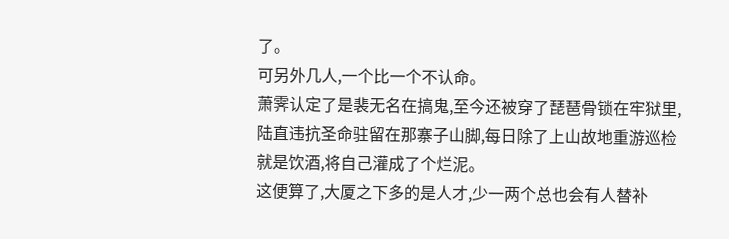了。
可另外几人,一个比一个不认命。
萧霁认定了是裴无名在搞鬼,至今还被穿了琵琶骨锁在牢狱里,陆直违抗圣命驻留在那寨子山脚,每日除了上山故地重游巡检就是饮酒,将自己灌成了个烂泥。
这便算了,大厦之下多的是人才,少一两个总也会有人替补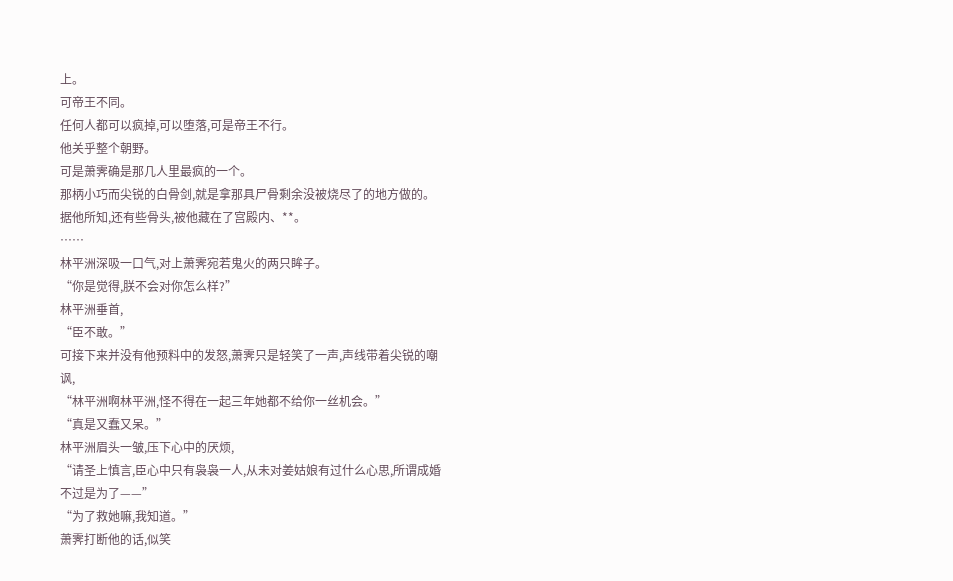上。
可帝王不同。
任何人都可以疯掉,可以堕落,可是帝王不行。
他关乎整个朝野。
可是萧霁确是那几人里最疯的一个。
那柄小巧而尖锐的白骨剑,就是拿那具尸骨剩余没被烧尽了的地方做的。
据他所知,还有些骨头,被他藏在了宫殿内、**。
……
林平洲深吸一口气,对上萧霁宛若鬼火的两只眸子。
“你是觉得,朕不会对你怎么样?”
林平洲垂首,
“臣不敢。”
可接下来并没有他预料中的发怒,萧霁只是轻笑了一声,声线带着尖锐的嘲讽,
“林平洲啊林平洲,怪不得在一起三年她都不给你一丝机会。”
“真是又蠢又呆。”
林平洲眉头一皱,压下心中的厌烦,
“请圣上慎言,臣心中只有袅袅一人,从未对姜姑娘有过什么心思,所谓成婚不过是为了——”
“为了救她嘛,我知道。”
萧霁打断他的话,似笑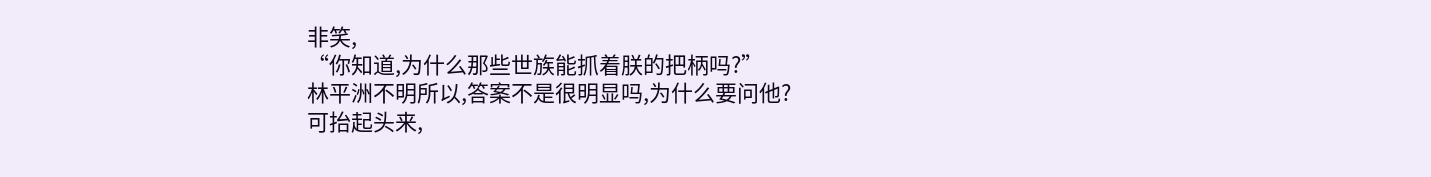非笑,
“你知道,为什么那些世族能抓着朕的把柄吗?”
林平洲不明所以,答案不是很明显吗,为什么要问他?
可抬起头来,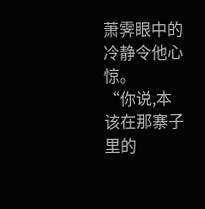萧霁眼中的冷静令他心惊。
“你说,本该在那寨子里的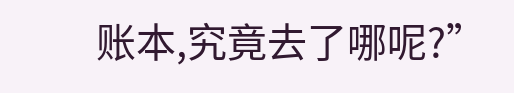账本,究竟去了哪呢?”